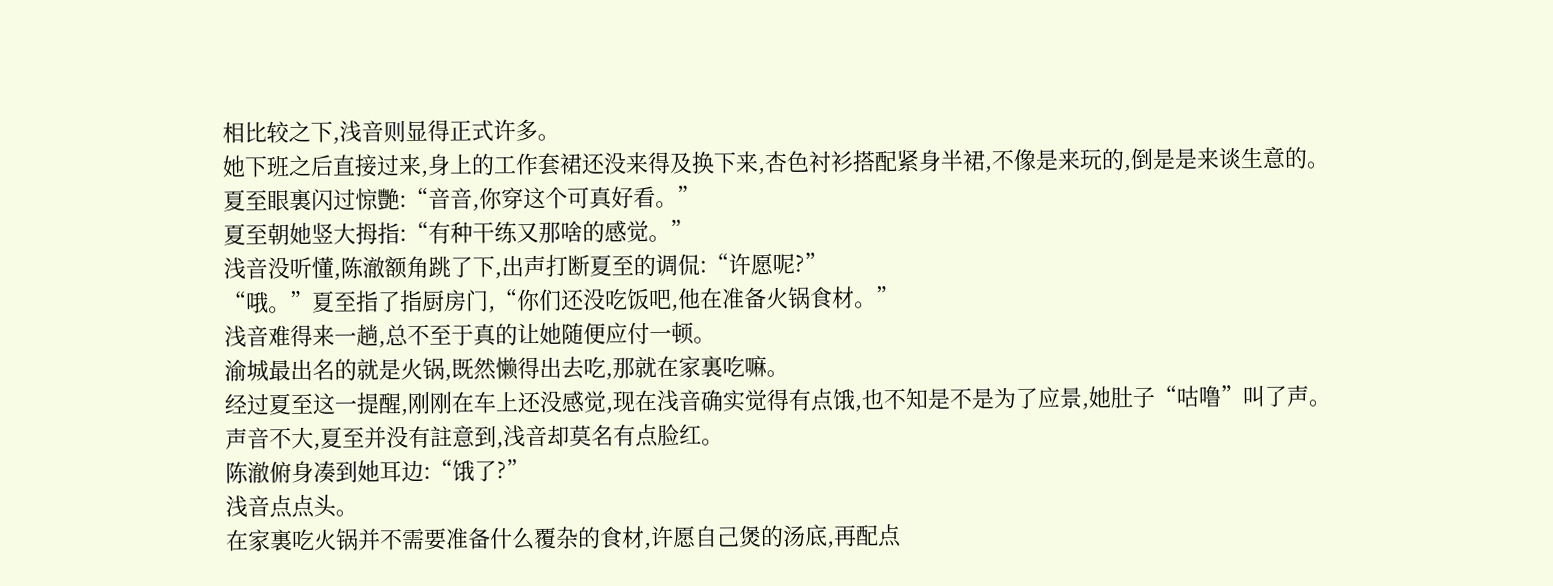相比较之下,浅音则显得正式许多。
她下班之后直接过来,身上的工作套裙还没来得及换下来,杏色衬衫搭配紧身半裙,不像是来玩的,倒是是来谈生意的。
夏至眼裏闪过惊艷:“音音,你穿这个可真好看。”
夏至朝她竖大拇指:“有种干练又那啥的感觉。”
浅音没听懂,陈澈额角跳了下,出声打断夏至的调侃:“许愿呢?”
“哦。”夏至指了指厨房门,“你们还没吃饭吧,他在准备火锅食材。”
浅音难得来一趟,总不至于真的让她随便应付一顿。
渝城最出名的就是火锅,既然懒得出去吃,那就在家裏吃嘛。
经过夏至这一提醒,刚刚在车上还没感觉,现在浅音确实觉得有点饿,也不知是不是为了应景,她肚子“咕噜”叫了声。
声音不大,夏至并没有註意到,浅音却莫名有点脸红。
陈澈俯身凑到她耳边:“饿了?”
浅音点点头。
在家裏吃火锅并不需要准备什么覆杂的食材,许愿自己煲的汤底,再配点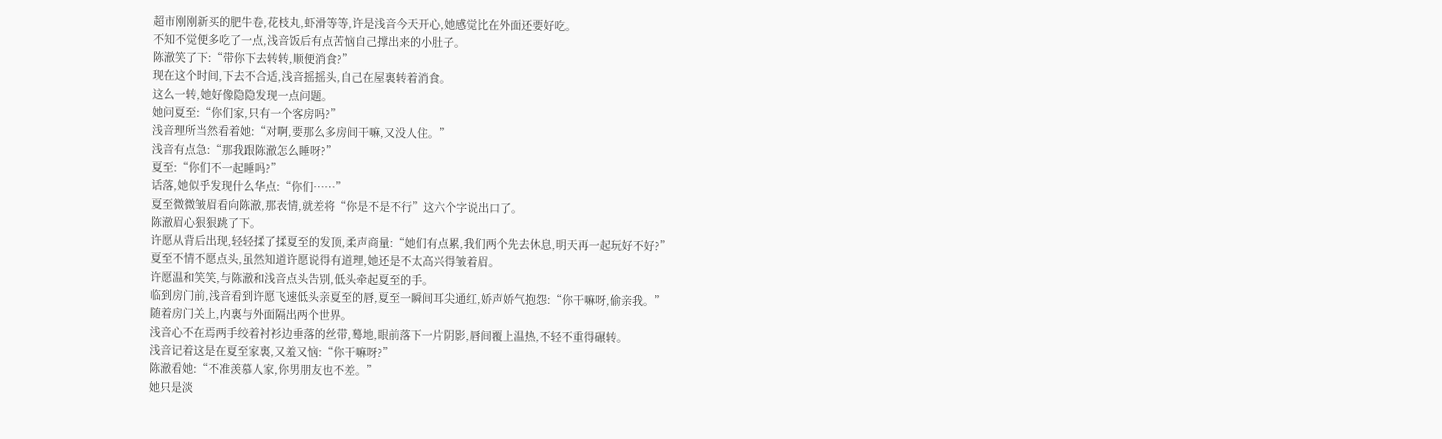超市刚刚新买的肥牛卷,花枝丸,虾滑等等,许是浅音今天开心,她感觉比在外面还要好吃。
不知不觉便多吃了一点,浅音饭后有点苦恼自己撑出来的小肚子。
陈澈笑了下:“带你下去转转,顺便消食?”
现在这个时间,下去不合适,浅音摇摇头,自己在屋裏转着消食。
这么一转,她好像隐隐发现一点问题。
她问夏至:“你们家,只有一个客房吗?”
浅音理所当然看着她:“对啊,要那么多房间干嘛,又没人住。”
浅音有点急:“那我跟陈澈怎么睡呀?”
夏至:“你们不一起睡吗?”
话落,她似乎发现什么华点:“你们……”
夏至微微皱眉看向陈澈,那表情,就差将“你是不是不行”这六个字说出口了。
陈澈眉心狠狠跳了下。
许愿从背后出现,轻轻揉了揉夏至的发顶,柔声商量:“她们有点累,我们两个先去休息,明天再一起玩好不好?”
夏至不情不愿点头,虽然知道许愿说得有道理,她还是不太高兴得皱着眉。
许愿温和笑笑,与陈澈和浅音点头告别,低头牵起夏至的手。
临到房门前,浅音看到许愿飞速低头亲夏至的唇,夏至一瞬间耳尖通红,娇声娇气抱怨:“你干嘛呀,偷亲我。”
随着房门关上,内裏与外面隔出两个世界。
浅音心不在焉两手绞着衬衫边垂落的丝带,蓦地,眼前落下一片阴影,唇间覆上温热,不轻不重得碾转。
浅音记着这是在夏至家裏,又羞又恼:“你干嘛呀?”
陈澈看她:“不准羡慕人家,你男朋友也不差。”
她只是淡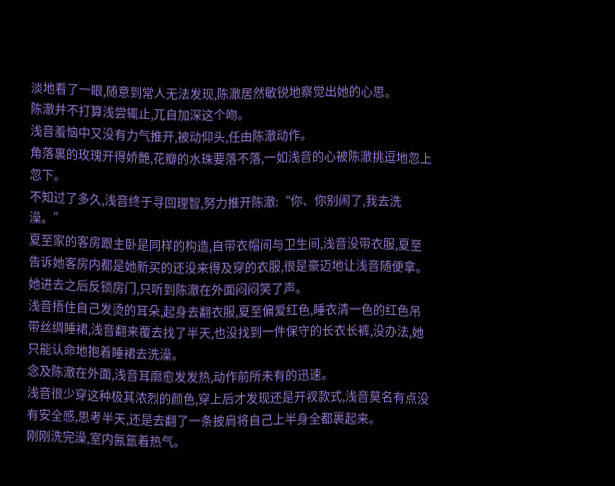淡地看了一眼,随意到常人无法发现,陈澈居然敏锐地察觉出她的心思。
陈澈并不打算浅尝辄止,兀自加深这个吻。
浅音羞恼中又没有力气推开,被动仰头,任由陈澈动作。
角落裏的玫瑰开得娇艷,花瓣的水珠要落不落,一如浅音的心被陈澈挑逗地忽上忽下。
不知过了多久,浅音终于寻回理智,努力推开陈澈:“你、你别闹了,我去洗澡。”
夏至家的客房跟主卧是同样的构造,自带衣帽间与卫生间,浅音没带衣服,夏至告诉她客房内都是她新买的还没来得及穿的衣服,很是豪迈地让浅音随便拿。
她进去之后反锁房门,只听到陈澈在外面闷闷笑了声。
浅音捂住自己发烫的耳朵,起身去翻衣服,夏至偏爱红色,睡衣清一色的红色吊带丝绸睡裙,浅音翻来覆去找了半天,也没找到一件保守的长衣长裤,没办法,她只能认命地抱着睡裙去洗澡。
念及陈澈在外面,浅音耳廓愈发发热,动作前所未有的迅速。
浅音很少穿这种极其浓烈的颜色,穿上后才发现还是开衩款式,浅音莫名有点没有安全感,思考半天,还是去翻了一条披肩将自己上半身全都裹起来。
刚刚洗完澡,室内氤氲着热气。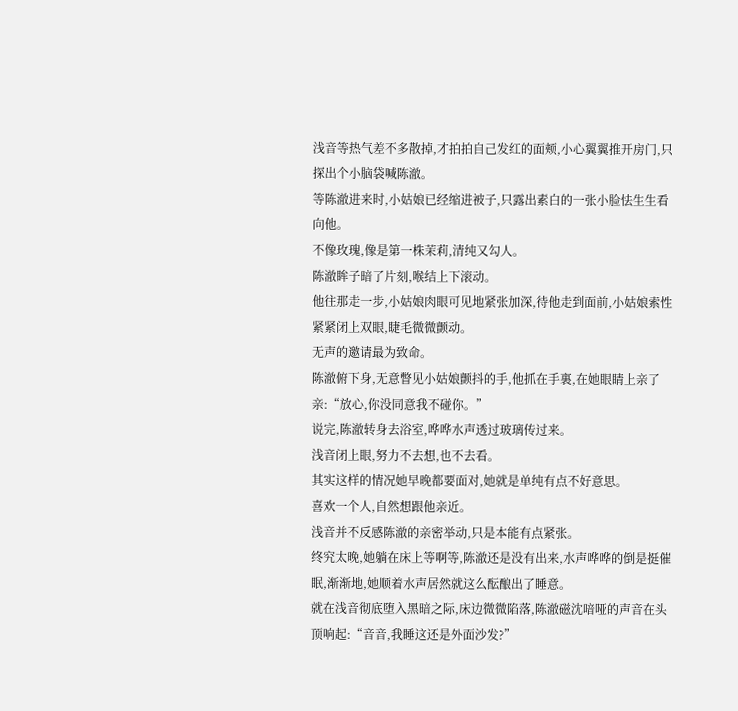浅音等热气差不多散掉,才拍拍自己发红的面颊,小心翼翼推开房门,只探出个小脑袋喊陈澈。
等陈澈进来时,小姑娘已经缩进被子,只露出素白的一张小脸怯生生看向他。
不像玫瑰,像是第一株茉莉,清纯又勾人。
陈澈眸子暗了片刻,喉结上下滚动。
他往那走一步,小姑娘肉眼可见地紧张加深,待他走到面前,小姑娘索性紧紧闭上双眼,睫毛微微颤动。
无声的邀请最为致命。
陈澈俯下身,无意瞥见小姑娘颤抖的手,他抓在手裏,在她眼睛上亲了亲:“放心,你没同意我不碰你。”
说完,陈澈转身去浴室,哗哗水声透过玻璃传过来。
浅音闭上眼,努力不去想,也不去看。
其实这样的情况她早晚都要面对,她就是单纯有点不好意思。
喜欢一个人,自然想跟他亲近。
浅音并不反感陈澈的亲密举动,只是本能有点紧张。
终究太晚,她躺在床上等啊等,陈澈还是没有出来,水声哗哗的倒是挺催眠,渐渐地,她顺着水声居然就这么酝酿出了睡意。
就在浅音彻底堕入黑暗之际,床边微微陷落,陈澈磁沈喑哑的声音在头顶响起:“音音,我睡这还是外面沙发?”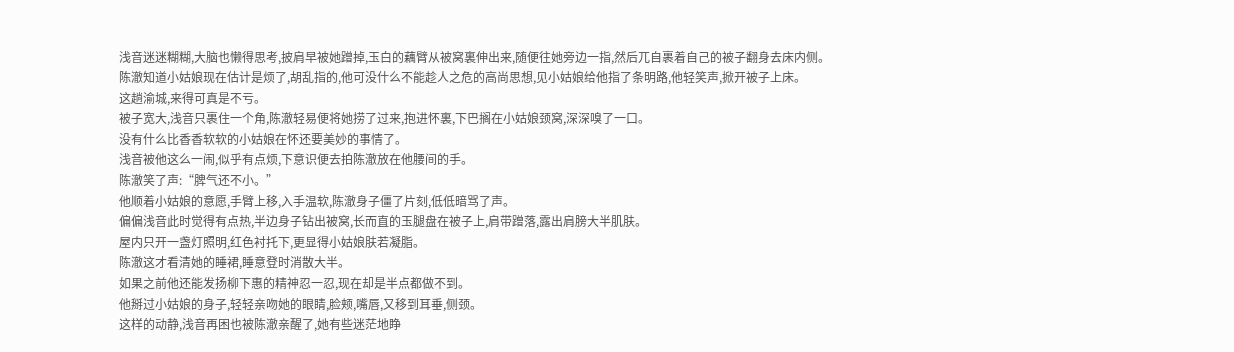浅音迷迷糊糊,大脑也懒得思考,披肩早被她蹭掉,玉白的藕臂从被窝裏伸出来,随便往她旁边一指,然后兀自裹着自己的被子翻身去床内侧。
陈澈知道小姑娘现在估计是烦了,胡乱指的,他可没什么不能趁人之危的高尚思想,见小姑娘给他指了条明路,他轻笑声,掀开被子上床。
这趟渝城,来得可真是不亏。
被子宽大,浅音只裹住一个角,陈澈轻易便将她捞了过来,抱进怀裏,下巴搁在小姑娘颈窝,深深嗅了一口。
没有什么比香香软软的小姑娘在怀还要美妙的事情了。
浅音被他这么一闹,似乎有点烦,下意识便去拍陈澈放在他腰间的手。
陈澈笑了声:“脾气还不小。”
他顺着小姑娘的意愿,手臂上移,入手温软,陈澈身子僵了片刻,低低暗骂了声。
偏偏浅音此时觉得有点热,半边身子钻出被窝,长而直的玉腿盘在被子上,肩带蹭落,露出肩膀大半肌肤。
屋内只开一盏灯照明,红色衬托下,更显得小姑娘肤若凝脂。
陈澈这才看清她的睡裙,睡意登时消散大半。
如果之前他还能发扬柳下惠的精神忍一忍,现在却是半点都做不到。
他掰过小姑娘的身子,轻轻亲吻她的眼睛,脸颊,嘴唇,又移到耳垂,侧颈。
这样的动静,浅音再困也被陈澈亲醒了,她有些迷茫地睁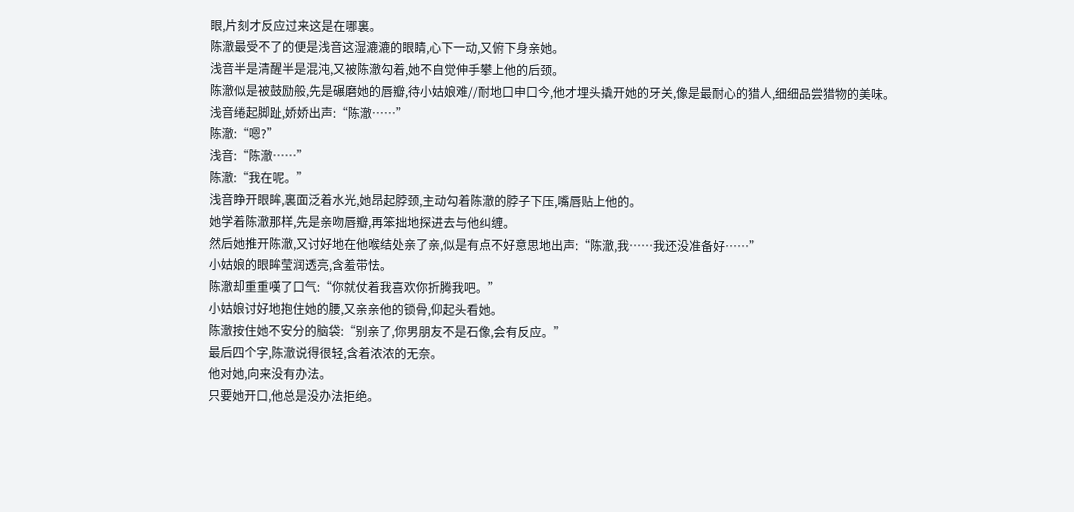眼,片刻才反应过来这是在哪裏。
陈澈最受不了的便是浅音这湿漉漉的眼睛,心下一动,又俯下身亲她。
浅音半是清醒半是混沌,又被陈澈勾着,她不自觉伸手攀上他的后颈。
陈澈似是被鼓励般,先是碾磨她的唇瓣,待小姑娘难//耐地口申口今,他才埋头撬开她的牙关,像是最耐心的猎人,细细品尝猎物的美味。
浅音绻起脚趾,娇娇出声:“陈澈……”
陈澈:“嗯?”
浅音:“陈澈……”
陈澈:“我在呢。”
浅音睁开眼眸,裏面泛着水光,她昂起脖颈,主动勾着陈澈的脖子下压,嘴唇贴上他的。
她学着陈澈那样,先是亲吻唇瓣,再笨拙地探进去与他纠缠。
然后她推开陈澈,又讨好地在他喉结处亲了亲,似是有点不好意思地出声:“陈澈,我……我还没准备好……”
小姑娘的眼眸莹润透亮,含羞带怯。
陈澈却重重嘆了口气:“你就仗着我喜欢你折腾我吧。”
小姑娘讨好地抱住她的腰,又亲亲他的锁骨,仰起头看她。
陈澈按住她不安分的脑袋:“别亲了,你男朋友不是石像,会有反应。”
最后四个字,陈澈说得很轻,含着浓浓的无奈。
他对她,向来没有办法。
只要她开口,他总是没办法拒绝。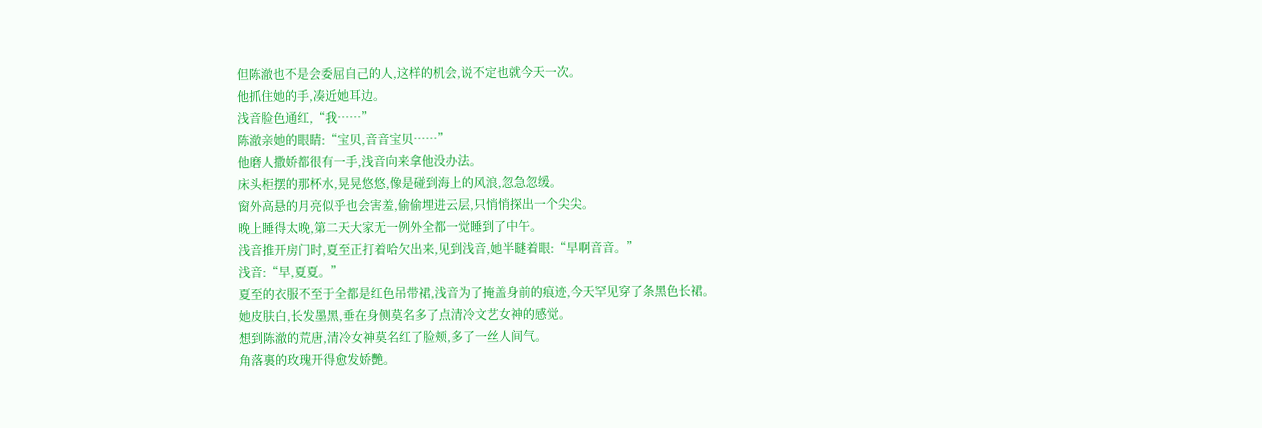但陈澈也不是会委屈自己的人,这样的机会,说不定也就今天一次。
他抓住她的手,凑近她耳边。
浅音脸色通红,“我……”
陈澈亲她的眼睛:“宝贝,音音宝贝……”
他磨人撒娇都很有一手,浅音向来拿他没办法。
床头柜摆的那杯水,晃晃悠悠,像是碰到海上的风浪,忽急忽缓。
窗外高悬的月亮似乎也会害羞,偷偷埋进云层,只悄悄探出一个尖尖。
晚上睡得太晚,第二天大家无一例外全都一觉睡到了中午。
浅音推开房门时,夏至正打着哈欠出来,见到浅音,她半瞇着眼:“早啊音音。”
浅音:“早,夏夏。”
夏至的衣服不至于全都是红色吊带裙,浅音为了掩盖身前的痕迹,今天罕见穿了条黑色长裙。
她皮肤白,长发墨黑,垂在身侧莫名多了点清冷文艺女神的感觉。
想到陈澈的荒唐,清冷女神莫名红了脸颊,多了一丝人间气。
角落裏的玫瑰开得愈发娇艷。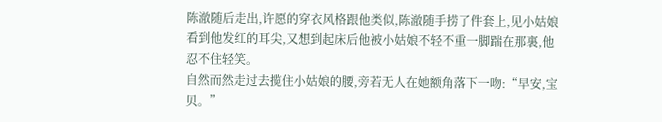陈澈随后走出,许愿的穿衣风格跟他类似,陈澈随手捞了件套上,见小姑娘看到他发红的耳尖,又想到起床后他被小姑娘不轻不重一脚踹在那裏,他忍不住轻笑。
自然而然走过去揽住小姑娘的腰,旁若无人在她额角落下一吻:“早安,宝贝。”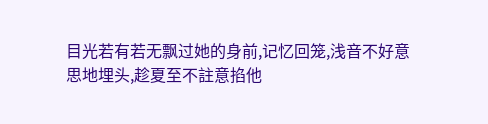目光若有若无飘过她的身前,记忆回笼,浅音不好意思地埋头,趁夏至不註意掐他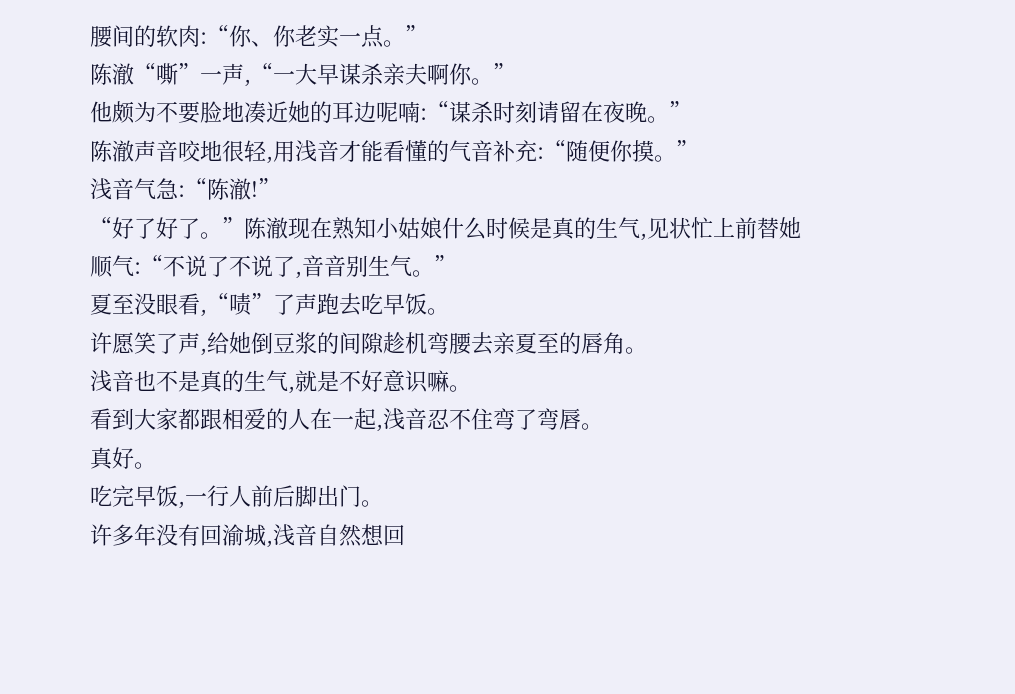腰间的软肉:“你、你老实一点。”
陈澈“嘶”一声,“一大早谋杀亲夫啊你。”
他颇为不要脸地凑近她的耳边呢喃:“谋杀时刻请留在夜晚。”
陈澈声音咬地很轻,用浅音才能看懂的气音补充:“随便你摸。”
浅音气急:“陈澈!”
“好了好了。”陈澈现在熟知小姑娘什么时候是真的生气,见状忙上前替她顺气:“不说了不说了,音音别生气。”
夏至没眼看,“啧”了声跑去吃早饭。
许愿笑了声,给她倒豆浆的间隙趁机弯腰去亲夏至的唇角。
浅音也不是真的生气,就是不好意识嘛。
看到大家都跟相爱的人在一起,浅音忍不住弯了弯唇。
真好。
吃完早饭,一行人前后脚出门。
许多年没有回渝城,浅音自然想回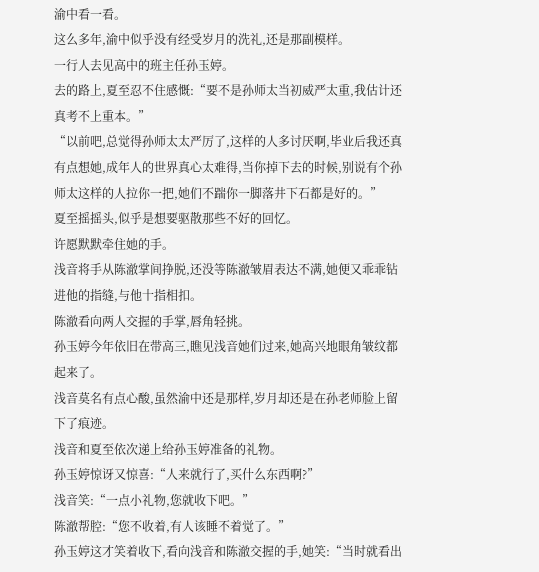渝中看一看。
这么多年,渝中似乎没有经受岁月的洗礼,还是那副模样。
一行人去见高中的班主任孙玉婷。
去的路上,夏至忍不住感慨:“要不是孙师太当初威严太重,我估计还真考不上重本。”
“以前吧,总觉得孙师太太严厉了,这样的人多讨厌啊,毕业后我还真有点想她,成年人的世界真心太难得,当你掉下去的时候,别说有个孙师太这样的人拉你一把,她们不踹你一脚落井下石都是好的。”
夏至摇摇头,似乎是想要驱散那些不好的回忆。
许愿默默牵住她的手。
浅音将手从陈澈掌间挣脱,还没等陈澈皱眉表达不满,她便又乖乖钻进他的指缝,与他十指相扣。
陈澈看向两人交握的手掌,唇角轻挑。
孙玉婷今年依旧在带高三,瞧见浅音她们过来,她高兴地眼角皱纹都起来了。
浅音莫名有点心酸,虽然渝中还是那样,岁月却还是在孙老师脸上留下了痕迹。
浅音和夏至依次递上给孙玉婷准备的礼物。
孙玉婷惊讶又惊喜:“人来就行了,买什么东西啊?”
浅音笑:“一点小礼物,您就收下吧。”
陈澈帮腔:“您不收着,有人该睡不着觉了。”
孙玉婷这才笑着收下,看向浅音和陈澈交握的手,她笑:“当时就看出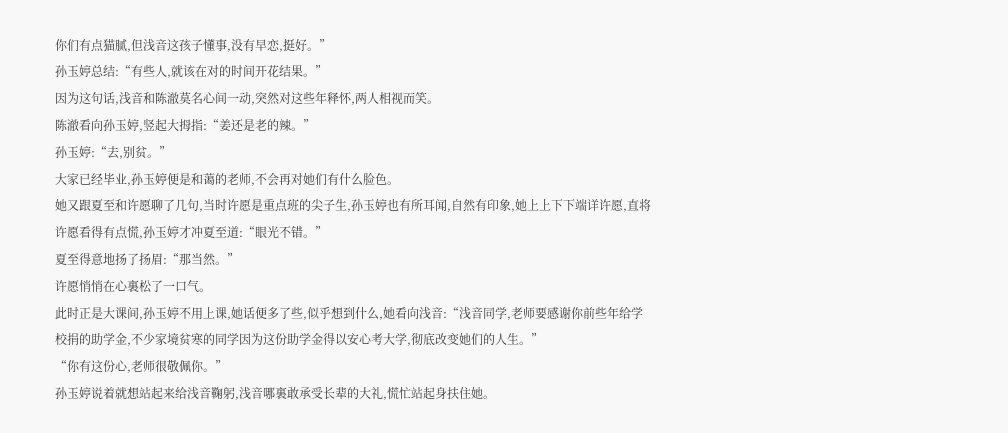你们有点猫腻,但浅音这孩子懂事,没有早恋,挺好。”
孙玉婷总结:“有些人,就该在对的时间开花结果。”
因为这句话,浅音和陈澈莫名心间一动,突然对这些年释怀,两人相视而笑。
陈澈看向孙玉婷,竖起大拇指:“姜还是老的辣。”
孙玉婷:“去,别贫。”
大家已经毕业,孙玉婷便是和蔼的老师,不会再对她们有什么脸色。
她又跟夏至和许愿聊了几句,当时许愿是重点班的尖子生,孙玉婷也有所耳闻,自然有印象,她上上下下端详许愿,直将许愿看得有点慌,孙玉婷才冲夏至道:“眼光不错。”
夏至得意地扬了扬眉:“那当然。”
许愿悄悄在心裏松了一口气。
此时正是大课间,孙玉婷不用上课,她话便多了些,似乎想到什么,她看向浅音:“浅音同学,老师要感谢你前些年给学校捐的助学金,不少家境贫寒的同学因为这份助学金得以安心考大学,彻底改变她们的人生。”
“你有这份心,老师很敬佩你。”
孙玉婷说着就想站起来给浅音鞠躬,浅音哪裏敢承受长辈的大礼,慌忙站起身扶住她。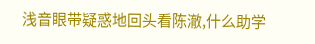浅音眼带疑惑地回头看陈澈,什么助学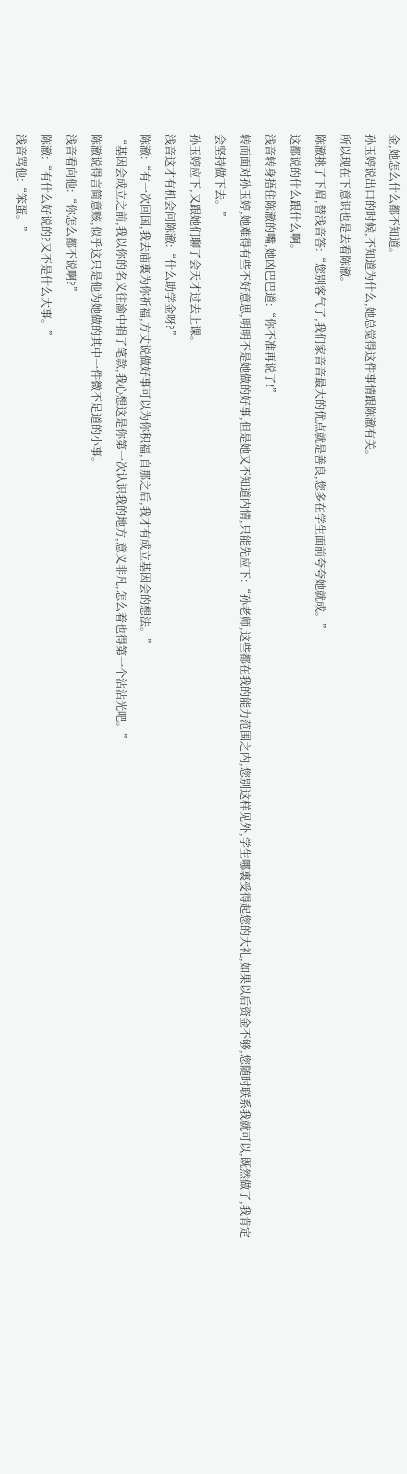金,她怎么什么都不知道。
孙玉婷说出口的时候,不知道为什么,她总觉得这件事情跟陈澈有关。
所以现在下意识也是去看陈澈。
陈澈挑了下眉,替浅音答:“您别客气了,我们家音音最大的优点就是善良,您多在学生面前夸夸她就成。”
这都说的什么跟什么啊。
浅音转身捂住陈澈的嘴,她凶巴巴道:“你不准再说了!”
转而面对孙玉婷,她难得有些不好意思,明明不是她做的好事,但是她又不知道内情,只能先应下:“孙老师,这些都在我的能力范围之内,您别这样见外,学生哪裏受得起您的大礼,如果以后资金不够,您随时联系我就可以,既然做了,我肯定会坚持做下去。”
孙玉婷应下,又跟她们聊了会天才过去上课。
浅音这才有机会问陈澈:“什么助学金呀?”
陈澈:“有一次回国,我去庙裏为你祈福,方丈说做好事可以为你积福,自那之后,我才有成立基因会的想法。”
“基因会成立之前,我以你的名义往渝中捐了笔款,我心想这是你第一次认识我的地方,意义非凡,怎么着也得第一个沾沾光吧。”
陈澈说得言简意赅,似乎这只是他为她做的其中一件微不足道的小事。
浅音看向他:“你怎么都不说啊?”
陈澈:“有什么好说的?又不是什么大事。”
浅音骂他:“笨蛋。”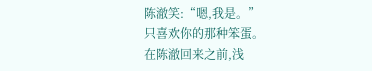陈澈笑:“嗯,我是。”
只喜欢你的那种笨蛋。
在陈澈回来之前,浅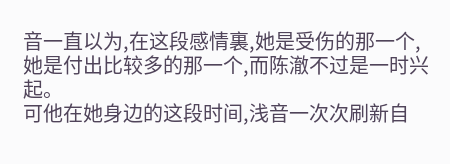音一直以为,在这段感情裏,她是受伤的那一个,她是付出比较多的那一个,而陈澈不过是一时兴起。
可他在她身边的这段时间,浅音一次次刷新自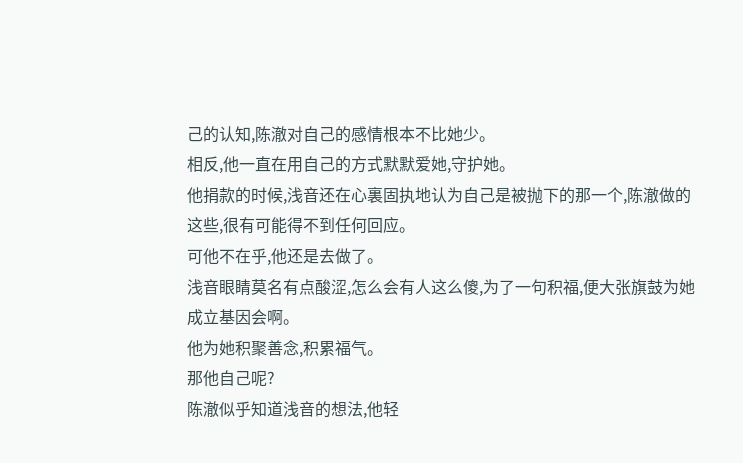己的认知,陈澈对自己的感情根本不比她少。
相反,他一直在用自己的方式默默爱她,守护她。
他捐款的时候,浅音还在心裏固执地认为自己是被抛下的那一个,陈澈做的这些,很有可能得不到任何回应。
可他不在乎,他还是去做了。
浅音眼睛莫名有点酸涩,怎么会有人这么傻,为了一句积福,便大张旗鼓为她成立基因会啊。
他为她积聚善念,积累福气。
那他自己呢?
陈澈似乎知道浅音的想法,他轻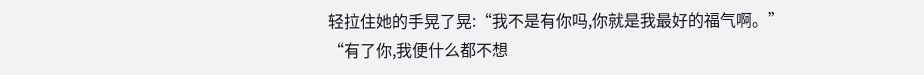轻拉住她的手晃了晃:“我不是有你吗,你就是我最好的福气啊。”
“有了你,我便什么都不想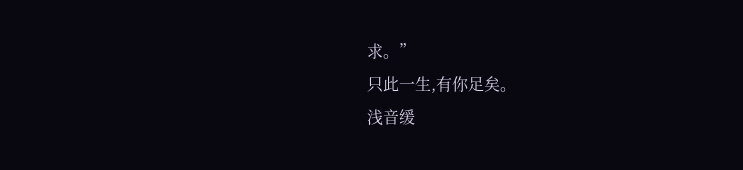求。”
只此一生,有你足矣。
浅音缓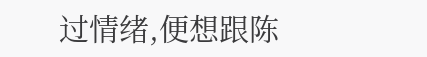过情绪,便想跟陈